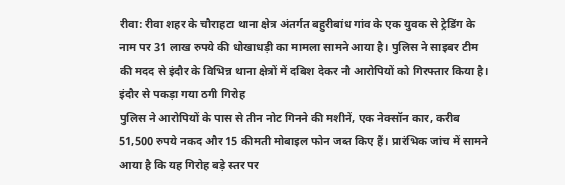रीवा: रीवा शहर के चौराहटा थाना क्षेत्र अंतर्गत बहुरीबांध गांव के एक युवक से ट्रेडिंग के नाम पर 31 लाख रुपये की धोखाधड़ी का मामला सामने आया है। पुलिस ने साइबर टीम की मदद से इंदौर के विभिन्न थाना क्षेत्रों में दबिश देकर नौ आरोपियों को गिरफ्तार किया है।
इंदौर से पकड़ा गया ठगी गिरोह
पुलिस ने आरोपियों के पास से तीन नोट गिनने की मशीनें, एक नेक्सॉन कार, करीब 51,500 रुपये नकद और 15 कीमती मोबाइल फोन जब्त किए हैं। प्रारंभिक जांच में सामने आया है कि यह गिरोह बड़े स्तर पर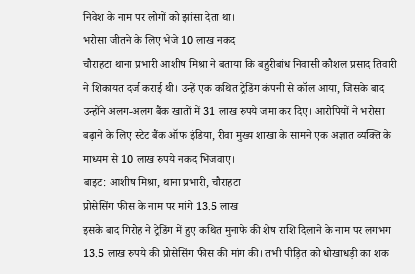निवेश के नाम पर लोगों को झांसा देता था।
भरोसा जीतने के लिए भेजे 10 लाख नकद
चौराहटा थाना प्रभारी आशीष मिश्रा ने बताया कि बहुरीबांध निवासी कौशल प्रसाद तिवारी ने शिकायत दर्ज कराई थी। उन्हें एक कथित ट्रेडिंग कंपनी से कॉल आया, जिसके बाद उन्होंने अलग-अलग बैंक खातों में 31 लाख रुपये जमा कर दिए। आरोपियों ने भरोसा बढ़ाने के लिए स्टेट बैंक ऑफ इंडिया, रीवा मुख्य शाखा के सामने एक अज्ञात व्यक्ति के माध्यम से 10 लाख रुपये नकद भिजवाए।
बाइट: आशीष मिश्रा, थाना प्रभारी, चौराहटा
प्रोसेसिंग फीस के नाम पर मांगे 13.5 लाख
इसके बाद गिरोह ने ट्रेडिंग में हुए कथित मुनाफे की शेष राशि दिलाने के नाम पर लगभग 13.5 लाख रुपये की प्रोसेसिंग फीस की मांग की। तभी पीड़ित को धोखाधड़ी का शक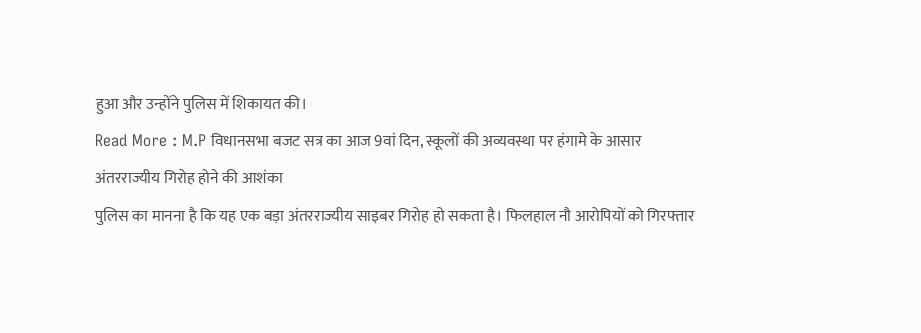हुआ और उन्होंने पुलिस में शिकायत की।
Read More : M.P विधानसभा बजट सत्र का आज 9वां दिन, स्कूलों की अव्यवस्था पर हंगामे के आसार
अंतरराज्यीय गिरोह होने की आशंका
पुलिस का मानना है कि यह एक बड़ा अंतरराज्यीय साइबर गिरोह हो सकता है। फिलहाल नौ आरोपियों को गिरफ्तार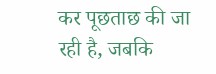कर पूछताछ की जा रही है, जबकि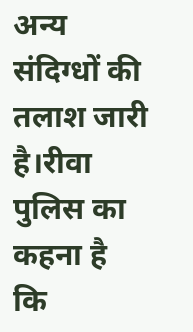अन्य संदिग्धों की तलाश जारी है।रीवा पुलिस का कहना है कि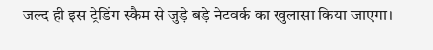जल्द ही इस ट्रेडिंग स्कैम से जुड़े बड़े नेटवर्क का खुलासा किया जाएगा।